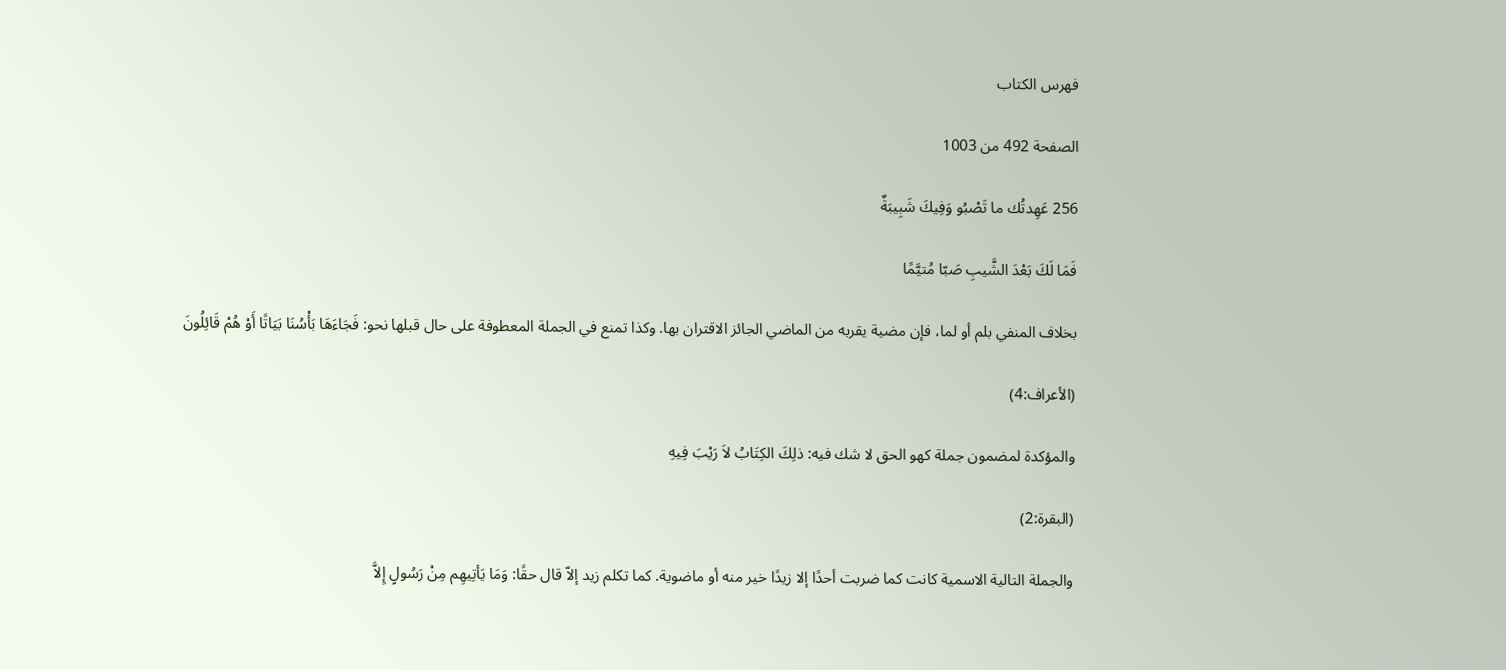فهرس الكتاب

الصفحة 492 من 1003

256 عَهِدتُك ما تَصْبُو وَفِيكَ شَبِيبَةٌ

فَمَا لَكَ بَعْدَ الشَّيبِ صَبّا مُتيَّمًا

بخلاف المنفي بلم أو لما، فإن مضية يقربه من الماضي الجائز الاقتران بها. وكذا تمنع في الجملة المعطوفة على حال قبلها نحو: فَجَاءَهَا بَأْسُنَا بَيَاتًا أَوْ هُمْ قَائِلُونَ

(الأعراف:4)

والمؤكدة لمضمون جملة كهو الحق لا شك فيه: ذلِكَ الكِتَابُ لاَ رَيْبَ فِيهِ

(البقرة:2)

والجملة التالية الاسمية كانت كما ضربت أحدًا إلا زيدًا خير منه أو ماضوية. كما تكلم زيد إلاّ قال حقًا: وَمَا يَأتِيهِم مِنْ رَسُولٍ إِلاَّ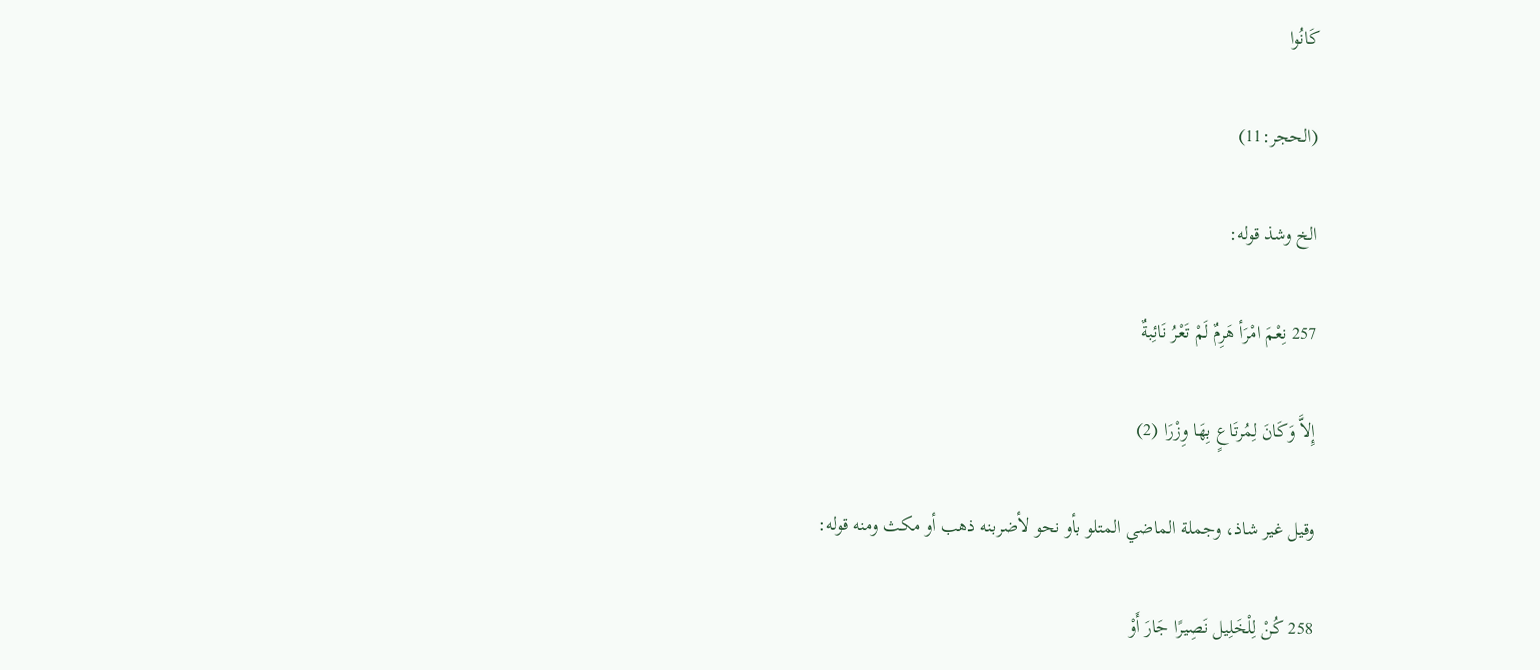كَانُوا

(الحجر:11)

الخ وشذ قوله:

257 نِعْمَ امْرَأ هَرِمٌ لَمْ تَعْرُ نَائِبةٌ

إِلاَّ وَكَانَ لِمُرتَاعٍ بِهَا وِزْرَا (2)

وقيل غير شاذ، وجملة الماضي المتلو بأو نحو لأضربنه ذهب أو مكث ومنه قوله:

258 كُنْ لِلْخَلِيل نَصِيرًا جَارَ أَوْ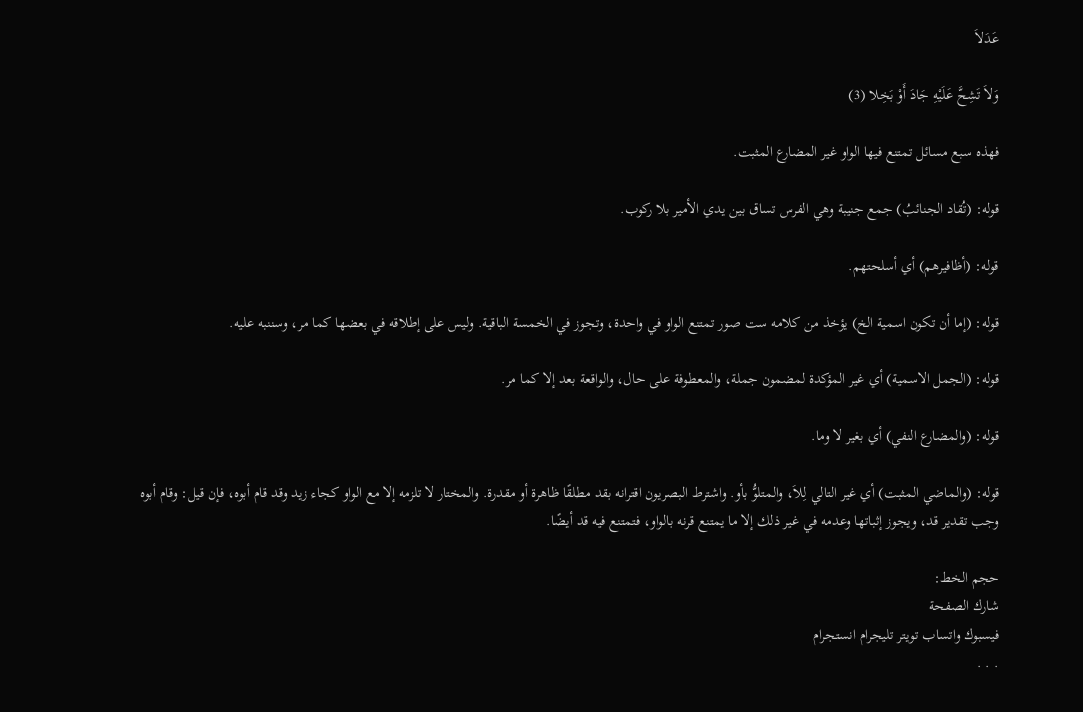عَدَلاَ

وَلاَ تَشِحَّ عَلَيْهِ جَادَ أَوْ بَخِلا (3)

فهذه سبع مسائل تمتنع فيها الواو غير المضارع المثبت.

قوله: (تُقاد الجنائبُ) جمع جنيبة وهي الفرس تساق بين يدي الأمير بلا ركوب.

قوله: (أظافيرهم) أي أسلحتهم.

قوله: (إما أن تكون اسمية الخ) يؤخذ من كلامه ست صور تمتنع الواو في واحدة، وتجوز في الخمسة الباقية. وليس على إطلاقه في بعضها كما مر، وسننبه عليه.

قوله: (الجمل الاسمية) أي غير المؤكدة لمضمون جملة، والمعطوفة على حال، والواقعة بعد إلا كما مر.

قوله: (والمضارع النفي) أي بغير لا وما.

قوله: (والماضي المثبت) أي غير التالي لِلاَ، والمتلوُّ بأو. واشترط البصريون اقترانه بقد مطلقًا ظاهرة أو مقدرة. والمختار لا تلزمه إلا مع الواو كجاء زيد وقد قام أبوه، فإن قيل: وقام أبوه وجب تقدير قد، ويجوز إثباتها وعدمه في غير ذلك إلا ما يمتنع قرنه بالواو، فتمتنع فيه قد أيضًا.

حجم الخط:
شارك الصفحة
فيسبوك واتساب تويتر تليجرام انستجرام
. . .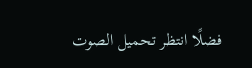فضلًا انتظر تحميل الصوت